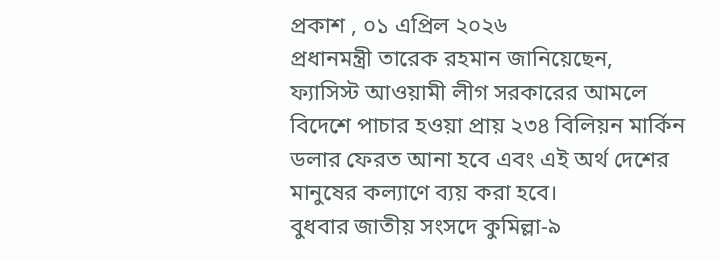প্রকাশ , ০১ এপ্রিল ২০২৬
প্রধানমন্ত্রী তারেক রহমান জানিয়েছেন, ফ্যাসিস্ট আওয়ামী লীগ সরকারের আমলে বিদেশে পাচার হওয়া প্রায় ২৩৪ বিলিয়ন মার্কিন ডলার ফেরত আনা হবে এবং এই অর্থ দেশের মানুষের কল্যাণে ব্যয় করা হবে।
বুধবার জাতীয় সংসদে কুমিল্লা-৯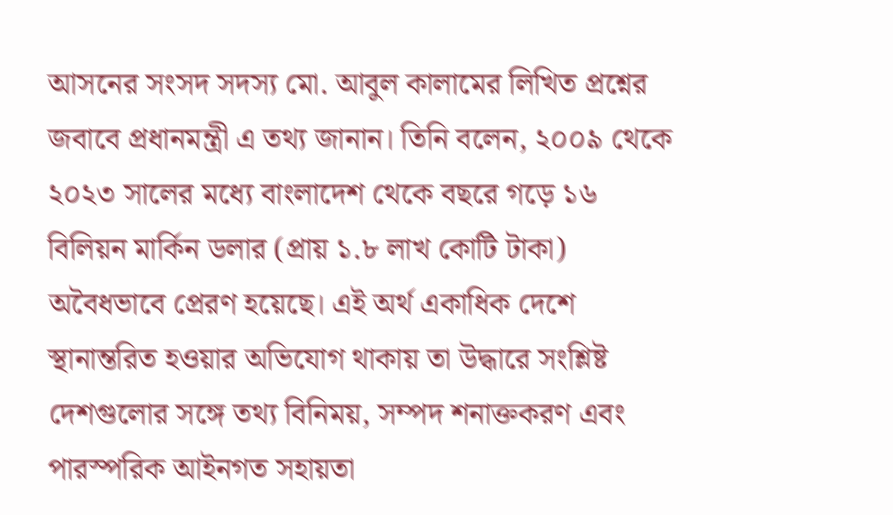আসনের সংসদ সদস্য মো. আবুল কালামের লিখিত প্রশ্নের জবাবে প্রধানমন্ত্রী এ তথ্য জানান। তিনি বলেন, ২০০৯ থেকে ২০২৩ সালের মধ্যে বাংলাদেশ থেকে বছরে গড়ে ১৬ বিলিয়ন মার্কিন ডলার (প্রায় ১.৮ লাখ কোটি টাকা) অবৈধভাবে প্রেরণ হয়েছে। এই অর্থ একাধিক দেশে স্থানান্তরিত হওয়ার অভিযোগ থাকায় তা উদ্ধারে সংশ্লিষ্ট দেশগুলোর সঙ্গে তথ্য বিনিময়, সম্পদ শনাক্তকরণ এবং পারস্পরিক আইনগত সহায়তা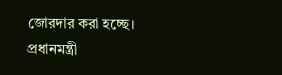জোরদার করা হচ্ছে।
প্রধানমন্ত্রী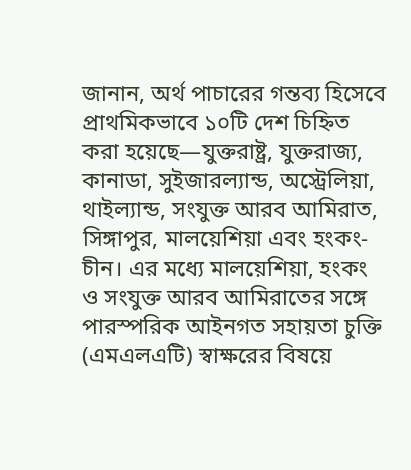জানান, অর্থ পাচারের গন্তব্য হিসেবে প্রাথমিকভাবে ১০টি দেশ চিহ্নিত করা হয়েছে—যুক্তরাষ্ট্র, যুক্তরাজ্য, কানাডা, সুইজারল্যান্ড, অস্ট্রেলিয়া, থাইল্যান্ড, সংযুক্ত আরব আমিরাত, সিঙ্গাপুর, মালয়েশিয়া এবং হংকং-চীন। এর মধ্যে মালয়েশিয়া, হংকং ও সংযুক্ত আরব আমিরাতের সঙ্গে পারস্পরিক আইনগত সহায়তা চুক্তি (এমএলএটি) স্বাক্ষরের বিষয়ে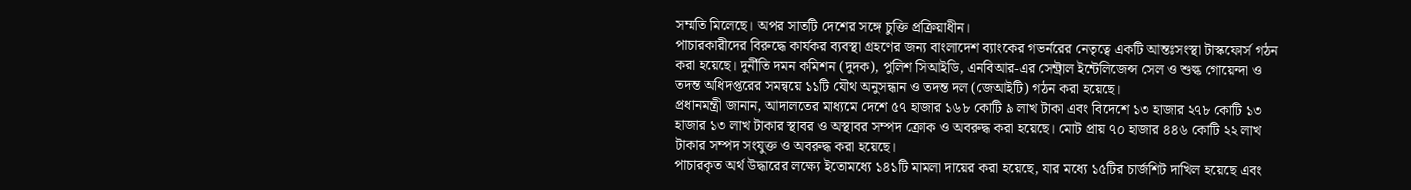সম্মতি মিলেছে। অপর সাতটি দেশের সঙ্গে চুক্তি প্রক্রিয়াধীন।
পাচারকারীদের বিরুদ্ধে কার্যকর ব্যবস্থা গ্রহণের জন্য বাংলাদেশ ব্যাংকের গভর্নরের নেতৃত্বে একটি আন্তঃসংস্থা টাস্কফোর্স গঠন করা হয়েছে। দুর্নীতি দমন কমিশন (দুদক), পুলিশ সিআইডি, এনবিআর-এর সেন্ট্রাল ইন্টেলিজেন্স সেল ও শুল্ক গোয়েন্দা ও তদন্ত অধিদপ্তরের সমন্বয়ে ১১টি যৌথ অনুসন্ধান ও তদন্ত দল (জেআইটি) গঠন করা হয়েছে।
প্রধানমন্ত্রী জানান, আদালতের মাধ্যমে দেশে ৫৭ হাজার ১৬৮ কোটি ৯ লাখ টাকা এবং বিদেশে ১৩ হাজার ২৭৮ কোটি ১৩ হাজার ১৩ লাখ টাকার স্থাবর ও অস্থাবর সম্পদ ক্রোক ও অবরুদ্ধ করা হয়েছে। মোট প্রায় ৭০ হাজার ৪৪৬ কোটি ২২ লাখ টাকার সম্পদ সংযুক্ত ও অবরুদ্ধ করা হয়েছে।
পাচারকৃত অর্থ উদ্ধারের লক্ষ্যে ইতোমধ্যে ১৪১টি মামলা দায়ের করা হয়েছে, যার মধ্যে ১৫টির চার্জশিট দাখিল হয়েছে এবং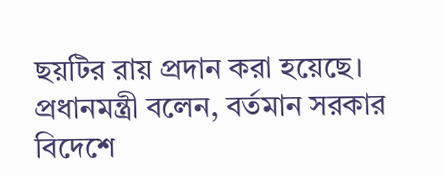ছয়টির রায় প্রদান করা হয়েছে। প্রধানমন্ত্রী বলেন, বর্তমান সরকার বিদেশে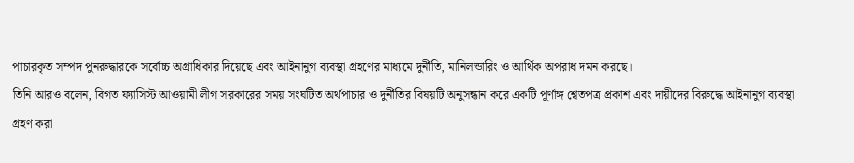পাচারকৃত সম্পদ পুনরুদ্ধারকে সর্বোচ্চ অগ্রাধিকার দিয়েছে এবং আইনানুগ ব্যবস্থা গ্রহণের মাধ্যমে দুর্নীতি, মানিলন্ডারিং ও আর্থিক অপরাধ দমন করছে।
তিনি আরও বলেন, বিগত ফ্যাসিস্ট আওয়ামী লীগ সরকারের সময় সংঘটিত অর্থপাচার ও দুর্নীতির বিষয়টি অনুসন্ধান করে একটি পূর্ণাঙ্গ শ্বেতপত্র প্রকাশ এবং দায়ীদের বিরুদ্ধে আইনানুগ ব্যবস্থা গ্রহণ করা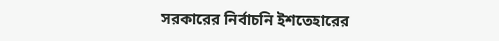সরকারের নির্বাচনি ইশতেহারের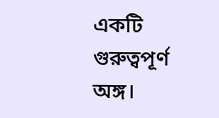একটি গুরুত্বপূর্ণ অঙ্গ।